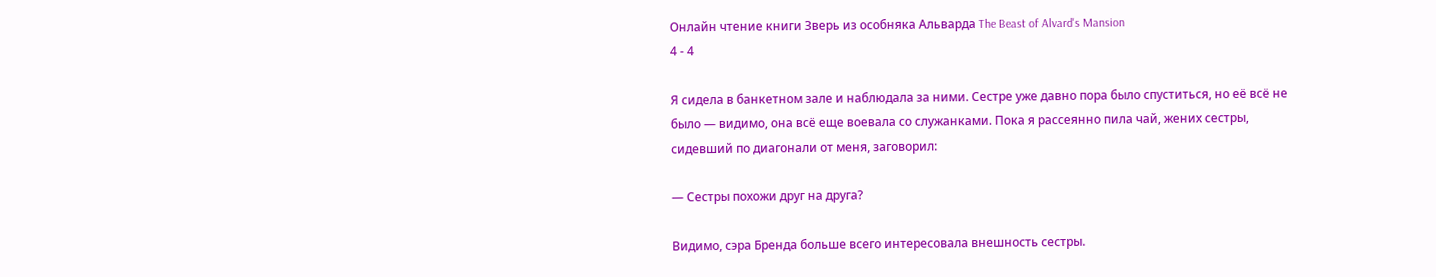Онлайн чтение книги Зверь из особняка Альварда The Beast of Alvard's Mansion
4 - 4

Я сидела в банкетном зале и наблюдала за ними. Сестре уже давно пора было спуститься, но её всё не было — видимо, она всё еще воевала со служанками. Пока я рассеянно пила чай, жених сестры, сидевший по диагонали от меня, заговорил:

— Сестры похожи друг на друга?

Видимо, сэра Бренда больше всего интересовала внешность сестры.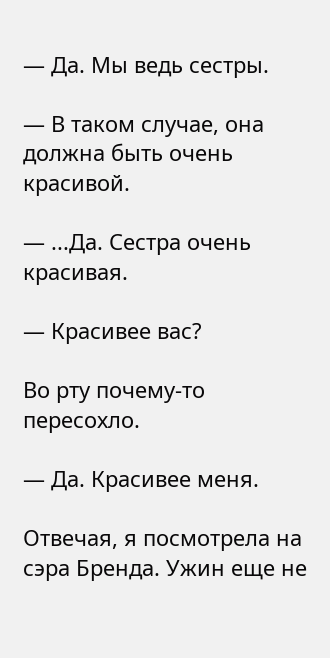— Да. Мы ведь сестры.

— В таком случае, она должна быть очень красивой.

— ...Да. Сестра очень красивая.

— Красивее вас?

Во рту почему-то пересохло.

— Да. Красивее меня.

Отвечая, я посмотрела на сэра Бренда. Ужин еще не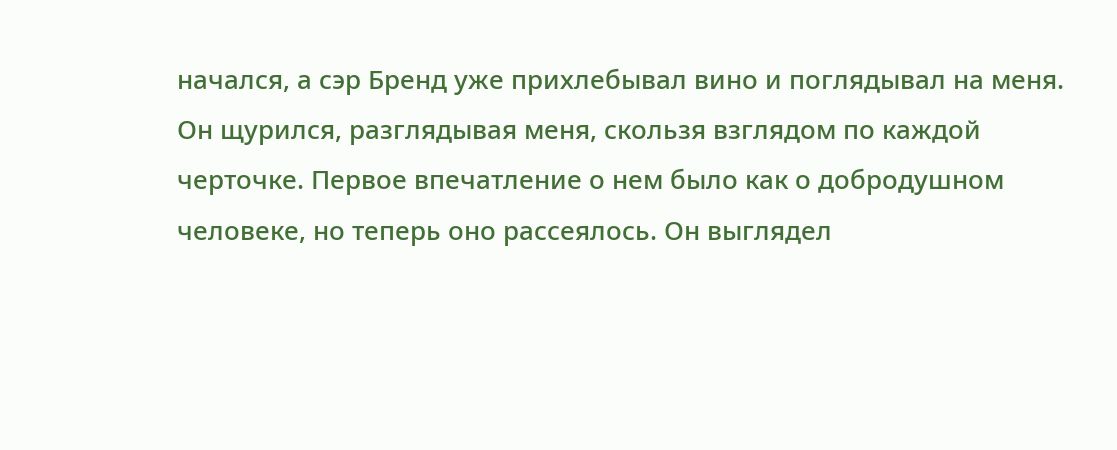начался, а сэр Бренд уже прихлебывал вино и поглядывал на меня. Он щурился, разглядывая меня, скользя взглядом по каждой черточке. Первое впечатление о нем было как о добродушном человеке, но теперь оно рассеялось. Он выглядел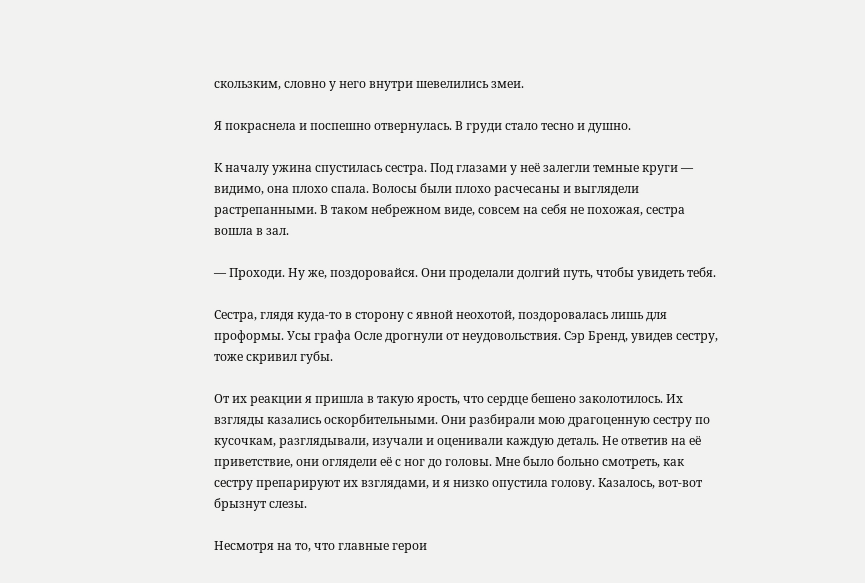скользким, словно у него внутри шевелились змеи.

Я покраснела и поспешно отвернулась. В груди стало тесно и душно.

К началу ужина спустилась сестра. Под глазами у неё залегли темные круги — видимо, она плохо спала. Волосы были плохо расчесаны и выглядели растрепанными. В таком небрежном виде, совсем на себя не похожая, сестра вошла в зал.

— Проходи. Ну же, поздоровайся. Они проделали долгий путь, чтобы увидеть тебя.

Сестра, глядя куда-то в сторону с явной неохотой, поздоровалась лишь для проформы. Усы графа Осле дрогнули от неудовольствия. Сэр Бренд, увидев сестру, тоже скривил губы.

От их реакции я пришла в такую ярость, что сердце бешено заколотилось. Их взгляды казались оскорбительными. Они разбирали мою драгоценную сестру по кусочкам, разглядывали, изучали и оценивали каждую деталь. Не ответив на её приветствие, они оглядели её с ног до головы. Мне было больно смотреть, как сестру препарируют их взглядами, и я низко опустила голову. Казалось, вот-вот брызнут слезы.

Несмотря на то, что главные герои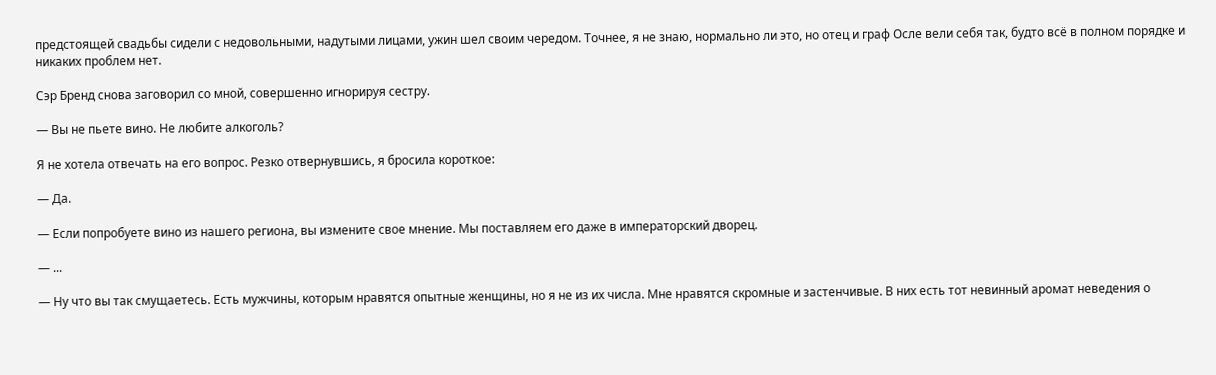предстоящей свадьбы сидели с недовольными, надутыми лицами, ужин шел своим чередом. Точнее, я не знаю, нормально ли это, но отец и граф Осле вели себя так, будто всё в полном порядке и никаких проблем нет.

Сэр Бренд снова заговорил со мной, совершенно игнорируя сестру.

— Вы не пьете вино. Не любите алкоголь?

Я не хотела отвечать на его вопрос. Резко отвернувшись, я бросила короткое:

— Да.

— Если попробуете вино из нашего региона, вы измените свое мнение. Мы поставляем его даже в императорский дворец.

— ...

— Ну что вы так смущаетесь. Есть мужчины, которым нравятся опытные женщины, но я не из их числа. Мне нравятся скромные и застенчивые. В них есть тот невинный аромат неведения о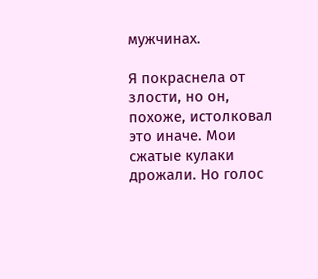мужчинах.

Я покраснела от злости, но он, похоже, истолковал это иначе. Мои сжатые кулаки дрожали. Но голос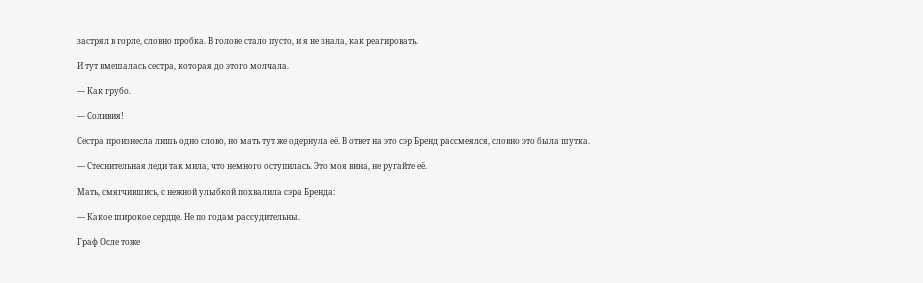застрял в горле, словно пробка. В голове стало пусто, и я не знала, как реагировать.

И тут вмешалась сестра, которая до этого молчала.

— Как грубо.

— Соливия!

Сестра произнесла лишь одно слово, но мать тут же одернула её. В ответ на это сэр Бренд рассмеялся, словно это была шутка.

— Стеснительная леди так мила, что немного оступилась. Это моя вина, не ругайте её.

Мать, смягчившись, с нежной улыбкой похвалила сэра Бренда:

— Какое широкое сердце. Не по годам рассудительны.

Граф Осле тоже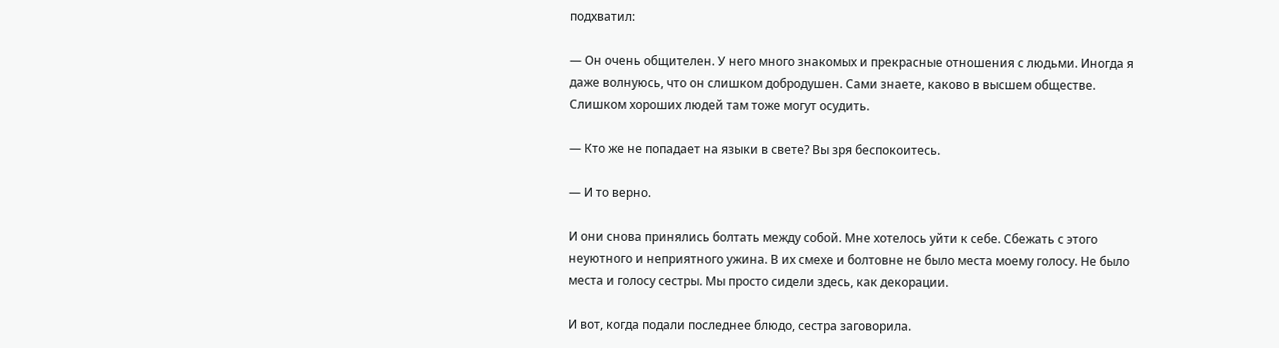подхватил:

— Он очень общителен. У него много знакомых и прекрасные отношения с людьми. Иногда я даже волнуюсь, что он слишком добродушен. Сами знаете, каково в высшем обществе. Слишком хороших людей там тоже могут осудить.

— Кто же не попадает на языки в свете? Вы зря беспокоитесь.

— И то верно.

И они снова принялись болтать между собой. Мне хотелось уйти к себе. Сбежать с этого неуютного и неприятного ужина. В их смехе и болтовне не было места моему голосу. Не было места и голосу сестры. Мы просто сидели здесь, как декорации.

И вот, когда подали последнее блюдо, сестра заговорила.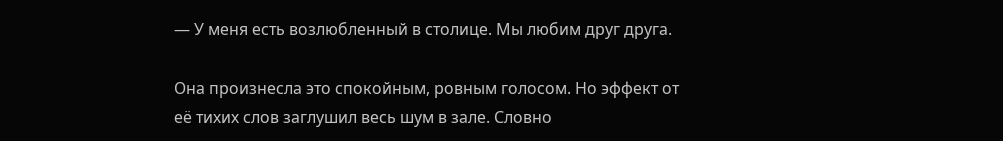— У меня есть возлюбленный в столице. Мы любим друг друга.

Она произнесла это спокойным, ровным голосом. Но эффект от её тихих слов заглушил весь шум в зале. Словно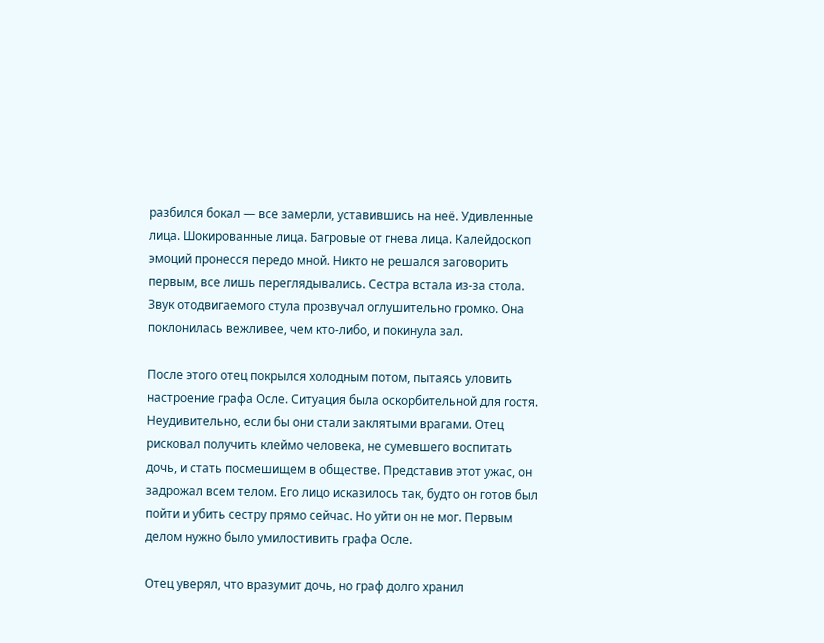разбился бокал — все замерли, уставившись на неё. Удивленные лица. Шокированные лица. Багровые от гнева лица. Калейдоскоп эмоций пронесся передо мной. Никто не решался заговорить первым, все лишь переглядывались. Сестра встала из-за стола. Звук отодвигаемого стула прозвучал оглушительно громко. Она поклонилась вежливее, чем кто-либо, и покинула зал.

После этого отец покрылся холодным потом, пытаясь уловить настроение графа Осле. Ситуация была оскорбительной для гостя. Неудивительно, если бы они стали заклятыми врагами. Отец рисковал получить клеймо человека, не сумевшего воспитать дочь, и стать посмешищем в обществе. Представив этот ужас, он задрожал всем телом. Его лицо исказилось так, будто он готов был пойти и убить сестру прямо сейчас. Но уйти он не мог. Первым делом нужно было умилостивить графа Осле.

Отец уверял, что вразумит дочь, но граф долго хранил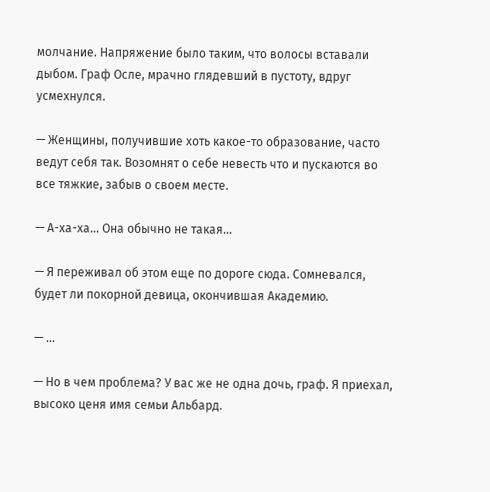молчание. Напряжение было таким, что волосы вставали дыбом. Граф Осле, мрачно глядевший в пустоту, вдруг усмехнулся.

— Женщины, получившие хоть какое-то образование, часто ведут себя так. Возомнят о себе невесть что и пускаются во все тяжкие, забыв о своем месте.

— А-ха-ха... Она обычно не такая...

— Я переживал об этом еще по дороге сюда. Сомневался, будет ли покорной девица, окончившая Академию.

— ...

— Но в чем проблема? У вас же не одна дочь, граф. Я приехал, высоко ценя имя семьи Альбард.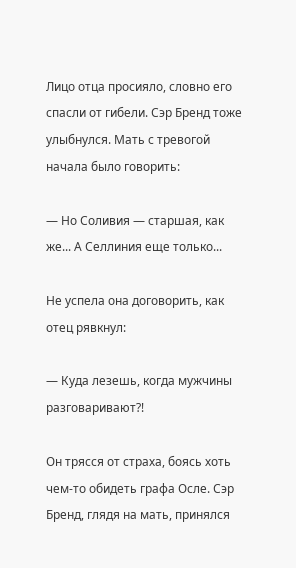Лицо отца просияло, словно его спасли от гибели. Сэр Бренд тоже улыбнулся. Мать с тревогой начала было говорить:

— Но Соливия — старшая, как же... А Селлиния еще только...

Не успела она договорить, как отец рявкнул:

— Куда лезешь, когда мужчины разговаривают?!

Он трясся от страха, боясь хоть чем-то обидеть графа Осле. Сэр Бренд, глядя на мать, принялся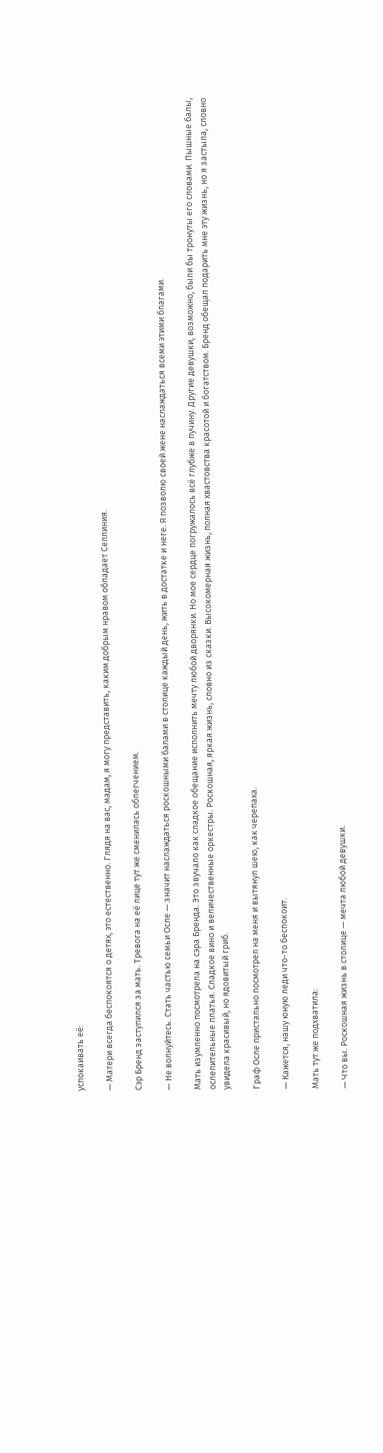успокаивать её:

— Матери всегда беспокоятся о детях, это естественно. Глядя на вас, мадам, я могу представить, каким добрым нравом обладает Селлиния.

Сэр Бренд заступился за мать. Тревога на её лице тут же сменилась облегчением.

— Не волнуйтесь. Стать частью семьи Осле — значит наслаждаться роскошными балами в столице каждый день, жить в достатке и неге. Я позволю своей жене наслаждаться всеми этими благами.

Мать изумленно посмотрела на сэра Бренда. Это звучало как сладкое обещание исполнить мечту любой дворянки. Но мое сердце погружалось всё глубже в пучину. Другие девушки, возможно, были бы тронуты его словами. Пышные балы, ослепительные платья. Сладкое вино и величественные оркестры. Роскошная, яркая жизнь, словно из сказки. Высокомерная жизнь, полная хвастовства красотой и богатством. Бренд обещал подарить мне эту жизнь, но я застыла, словно увидела красивый, но ядовитый гриб.

Граф Осле пристально посмотрел на меня и вытянул шею, как черепаха.

— Кажется, нашу юную леди что-то беспокоит.

Мать тут же подхватила:

— Что вы. Роскошная жизнь в столице — мечта любой девушки.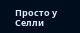Просто у Селли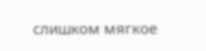слишком мягкое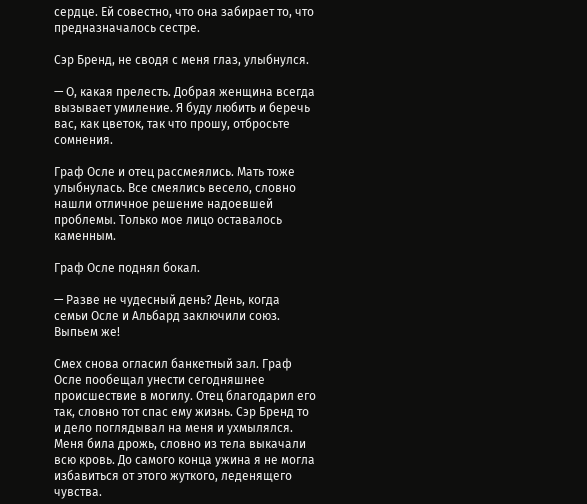сердце. Ей совестно, что она забирает то, что предназначалось сестре.

Сэр Бренд, не сводя с меня глаз, улыбнулся.

— О, какая прелесть. Добрая женщина всегда вызывает умиление. Я буду любить и беречь вас, как цветок, так что прошу, отбросьте сомнения.

Граф Осле и отец рассмеялись. Мать тоже улыбнулась. Все смеялись весело, словно нашли отличное решение надоевшей проблемы. Только мое лицо оставалось каменным.

Граф Осле поднял бокал.

— Разве не чудесный день? День, когда семьи Осле и Альбард заключили союз. Выпьем же!

Смех снова огласил банкетный зал. Граф Осле пообещал унести сегодняшнее происшествие в могилу. Отец благодарил его так, словно тот спас ему жизнь. Сэр Бренд то и дело поглядывал на меня и ухмылялся. Меня била дрожь, словно из тела выкачали всю кровь. До самого конца ужина я не могла избавиться от этого жуткого, леденящего чувства.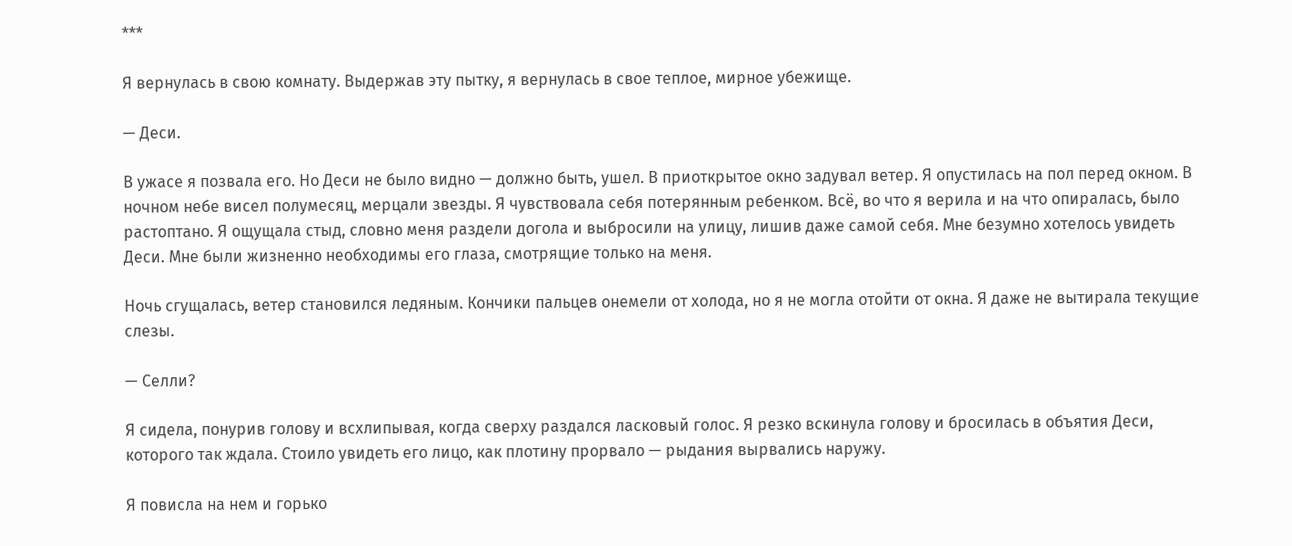***

Я вернулась в свою комнату. Выдержав эту пытку, я вернулась в свое теплое, мирное убежище.

— Деси.

В ужасе я позвала его. Но Деси не было видно — должно быть, ушел. В приоткрытое окно задувал ветер. Я опустилась на пол перед окном. В ночном небе висел полумесяц, мерцали звезды. Я чувствовала себя потерянным ребенком. Всё, во что я верила и на что опиралась, было растоптано. Я ощущала стыд, словно меня раздели догола и выбросили на улицу, лишив даже самой себя. Мне безумно хотелось увидеть Деси. Мне были жизненно необходимы его глаза, смотрящие только на меня.

Ночь сгущалась, ветер становился ледяным. Кончики пальцев онемели от холода, но я не могла отойти от окна. Я даже не вытирала текущие слезы.

— Селли?

Я сидела, понурив голову и всхлипывая, когда сверху раздался ласковый голос. Я резко вскинула голову и бросилась в объятия Деси, которого так ждала. Стоило увидеть его лицо, как плотину прорвало — рыдания вырвались наружу.

Я повисла на нем и горько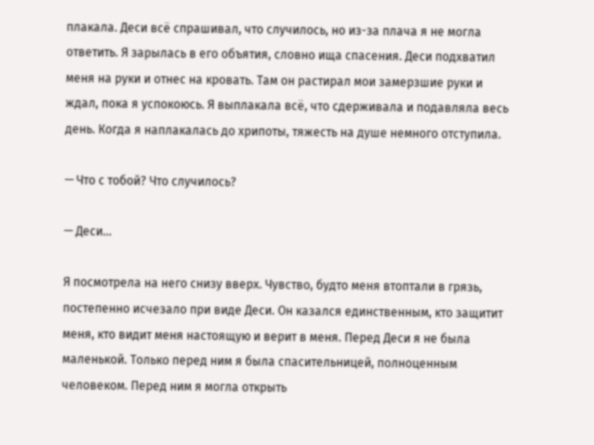плакала. Деси всё спрашивал, что случилось, но из-за плача я не могла ответить. Я зарылась в его объятия, словно ища спасения. Деси подхватил меня на руки и отнес на кровать. Там он растирал мои замерзшие руки и ждал, пока я успокоюсь. Я выплакала всё, что сдерживала и подавляла весь день. Когда я наплакалась до хрипоты, тяжесть на душе немного отступила.

— Что с тобой? Что случилось?

— Деси...

Я посмотрела на него снизу вверх. Чувство, будто меня втоптали в грязь, постепенно исчезало при виде Деси. Он казался единственным, кто защитит меня, кто видит меня настоящую и верит в меня. Перед Деси я не была маленькой. Только перед ним я была спасительницей, полноценным человеком. Перед ним я могла открыть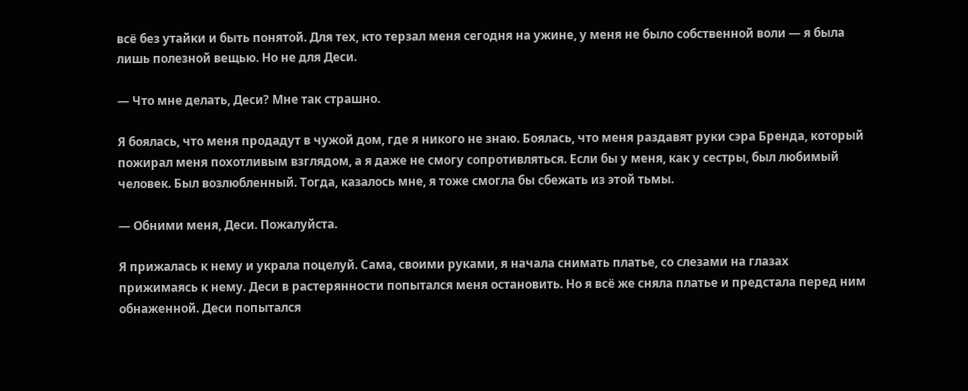всё без утайки и быть понятой. Для тех, кто терзал меня сегодня на ужине, у меня не было собственной воли — я была лишь полезной вещью. Но не для Деси.

— Что мне делать, Деси? Мне так страшно.

Я боялась, что меня продадут в чужой дом, где я никого не знаю. Боялась, что меня раздавят руки сэра Бренда, который пожирал меня похотливым взглядом, а я даже не смогу сопротивляться. Если бы у меня, как у сестры, был любимый человек. Был возлюбленный. Тогда, казалось мне, я тоже смогла бы сбежать из этой тьмы.

— Обними меня, Деси. Пожалуйста.

Я прижалась к нему и украла поцелуй. Сама, своими руками, я начала снимать платье, со слезами на глазах прижимаясь к нему. Деси в растерянности попытался меня остановить. Но я всё же сняла платье и предстала перед ним обнаженной. Деси попытался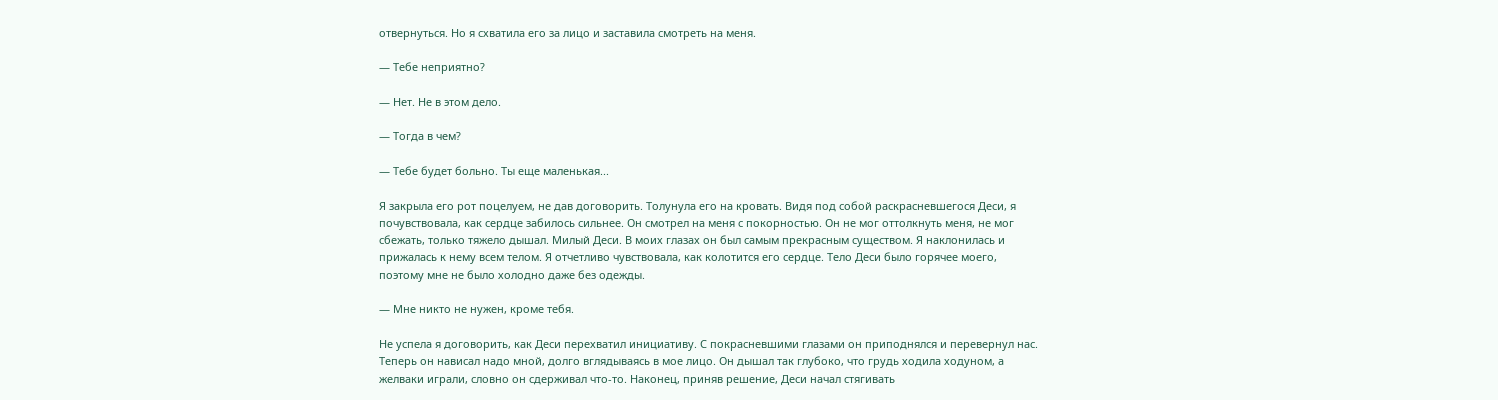отвернуться. Но я схватила его за лицо и заставила смотреть на меня.

— Тебе неприятно?

— Нет. Не в этом дело.

— Тогда в чем?

— Тебе будет больно. Ты еще маленькая...

Я закрыла его рот поцелуем, не дав договорить. Толунула его на кровать. Видя под собой раскрасневшегося Деси, я почувствовала, как сердце забилось сильнее. Он смотрел на меня с покорностью. Он не мог оттолкнуть меня, не мог сбежать, только тяжело дышал. Милый Деси. В моих глазах он был самым прекрасным существом. Я наклонилась и прижалась к нему всем телом. Я отчетливо чувствовала, как колотится его сердце. Тело Деси было горячее моего, поэтому мне не было холодно даже без одежды.

— Мне никто не нужен, кроме тебя.

Не успела я договорить, как Деси перехватил инициативу. С покрасневшими глазами он приподнялся и перевернул нас. Теперь он нависал надо мной, долго вглядываясь в мое лицо. Он дышал так глубоко, что грудь ходила ходуном, а желваки играли, словно он сдерживал что-то. Наконец, приняв решение, Деси начал стягивать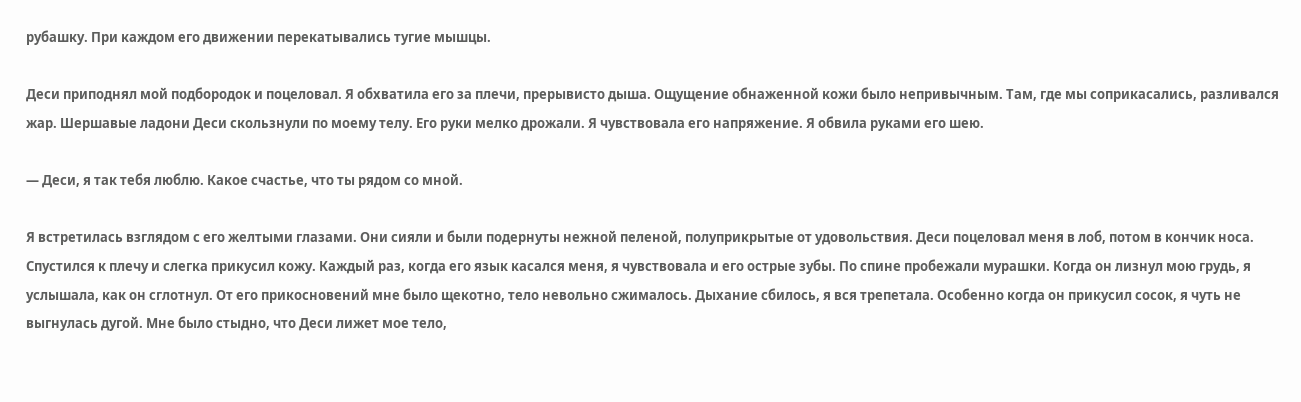рубашку. При каждом его движении перекатывались тугие мышцы.

Деси приподнял мой подбородок и поцеловал. Я обхватила его за плечи, прерывисто дыша. Ощущение обнаженной кожи было непривычным. Там, где мы соприкасались, разливался жар. Шершавые ладони Деси скользнули по моему телу. Его руки мелко дрожали. Я чувствовала его напряжение. Я обвила руками его шею.

— Деси, я так тебя люблю. Какое счастье, что ты рядом со мной.

Я встретилась взглядом с его желтыми глазами. Они сияли и были подернуты нежной пеленой, полуприкрытые от удовольствия. Деси поцеловал меня в лоб, потом в кончик носа. Спустился к плечу и слегка прикусил кожу. Каждый раз, когда его язык касался меня, я чувствовала и его острые зубы. По спине пробежали мурашки. Когда он лизнул мою грудь, я услышала, как он сглотнул. От его прикосновений мне было щекотно, тело невольно сжималось. Дыхание сбилось, я вся трепетала. Особенно когда он прикусил сосок, я чуть не выгнулась дугой. Мне было стыдно, что Деси лижет мое тело,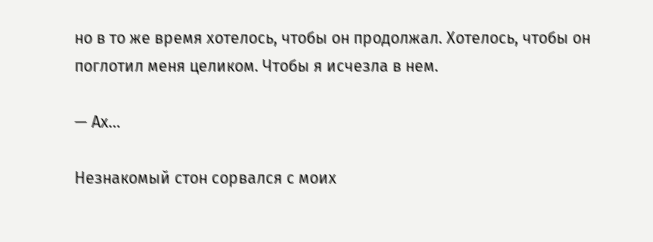но в то же время хотелось, чтобы он продолжал. Хотелось, чтобы он поглотил меня целиком. Чтобы я исчезла в нем.

— Ах...

Незнакомый стон сорвался с моих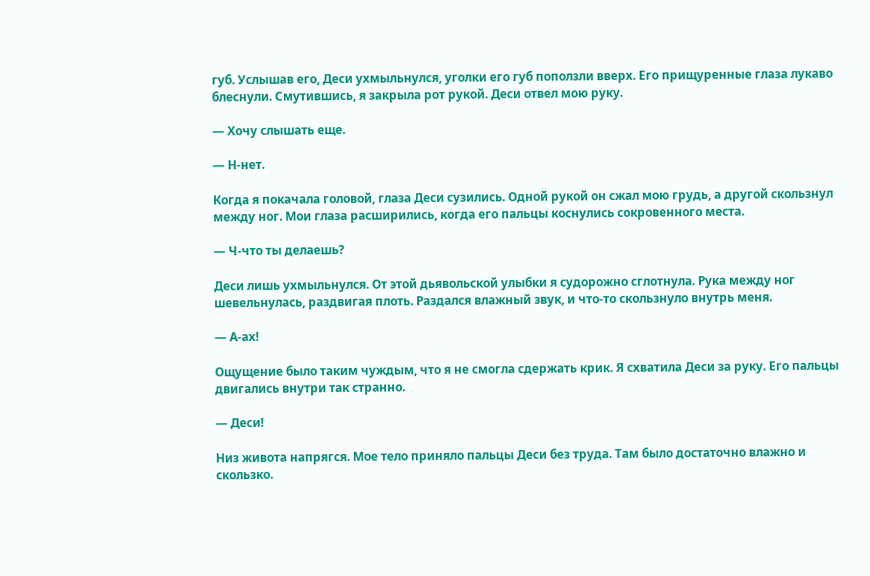губ. Услышав его, Деси ухмыльнулся, уголки его губ поползли вверх. Его прищуренные глаза лукаво блеснули. Смутившись, я закрыла рот рукой. Деси отвел мою руку.

— Хочу слышать еще.

— Н-нет.

Когда я покачала головой, глаза Деси сузились. Одной рукой он сжал мою грудь, а другой скользнул между ног. Мои глаза расширились, когда его пальцы коснулись сокровенного места.

— Ч-что ты делаешь?

Деси лишь ухмыльнулся. От этой дьявольской улыбки я судорожно сглотнула. Рука между ног шевельнулась, раздвигая плоть. Раздался влажный звук, и что-то скользнуло внутрь меня.

— А-ах!

Ощущение было таким чуждым, что я не смогла сдержать крик. Я схватила Деси за руку. Его пальцы двигались внутри так странно.

— Деси!

Низ живота напрягся. Мое тело приняло пальцы Деси без труда. Там было достаточно влажно и скользко.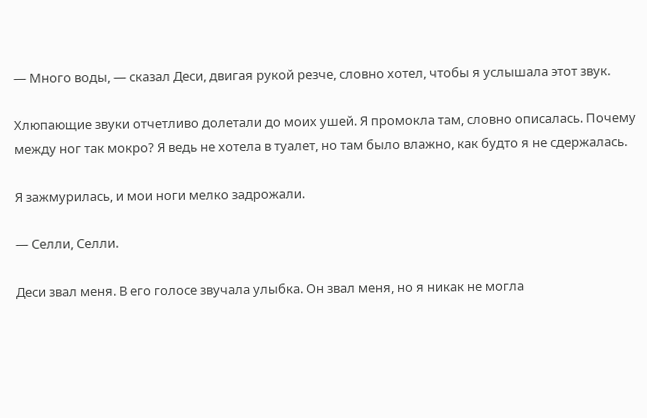— Много воды, — сказал Деси, двигая рукой резче, словно хотел, чтобы я услышала этот звук.

Хлюпающие звуки отчетливо долетали до моих ушей. Я промокла там, словно описалась. Почему между ног так мокро? Я ведь не хотела в туалет, но там было влажно, как будто я не сдержалась.

Я зажмурилась, и мои ноги мелко задрожали.

— Селли, Селли.

Деси звал меня. В его голосе звучала улыбка. Он звал меня, но я никак не могла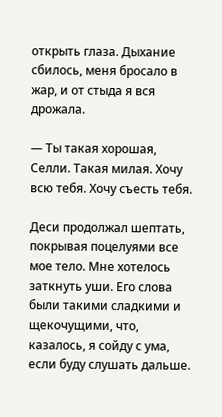открыть глаза. Дыхание сбилось, меня бросало в жар, и от стыда я вся дрожала.

— Ты такая хорошая, Селли. Такая милая. Хочу всю тебя. Хочу съесть тебя.

Деси продолжал шептать, покрывая поцелуями все мое тело. Мне хотелось заткнуть уши. Его слова были такими сладкими и щекочущими, что, казалось, я сойду с ума, если буду слушать дальше.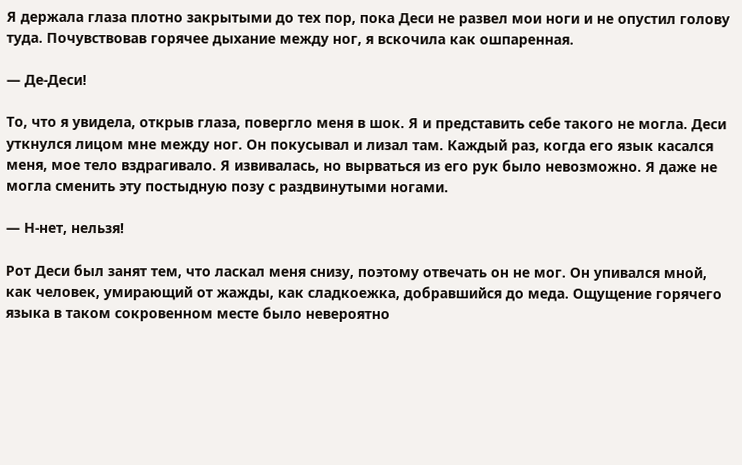Я держала глаза плотно закрытыми до тех пор, пока Деси не развел мои ноги и не опустил голову туда. Почувствовав горячее дыхание между ног, я вскочила как ошпаренная.

— Де-Деси!

То, что я увидела, открыв глаза, повергло меня в шок. Я и представить себе такого не могла. Деси уткнулся лицом мне между ног. Он покусывал и лизал там. Каждый раз, когда его язык касался меня, мое тело вздрагивало. Я извивалась, но вырваться из его рук было невозможно. Я даже не могла сменить эту постыдную позу с раздвинутыми ногами.

— Н-нет, нельзя!

Рот Деси был занят тем, что ласкал меня снизу, поэтому отвечать он не мог. Он упивался мной, как человек, умирающий от жажды, как сладкоежка, добравшийся до меда. Ощущение горячего языка в таком сокровенном месте было невероятно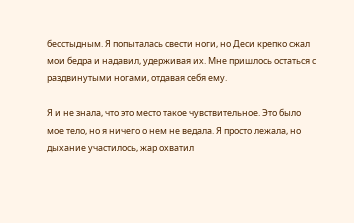бесстыдным. Я попыталась свести ноги, но Деси крепко сжал мои бедра и надавил, удерживая их. Мне пришлось остаться с раздвинутыми ногами, отдавая себя ему.

Я и не знала, что это место такое чувствительное. Это было мое тело, но я ничего о нем не ведала. Я просто лежала, но дыхание участилось, жар охватил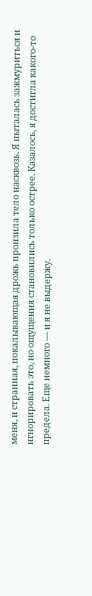меня, и странная, покалывающая дрожь пронзила тело насквозь. Я пыталась зажмуриться и игнорировать это, но ощущения становились только острее. Казалось, я достигла какого-то предела. Еще немного — и я не выдержу.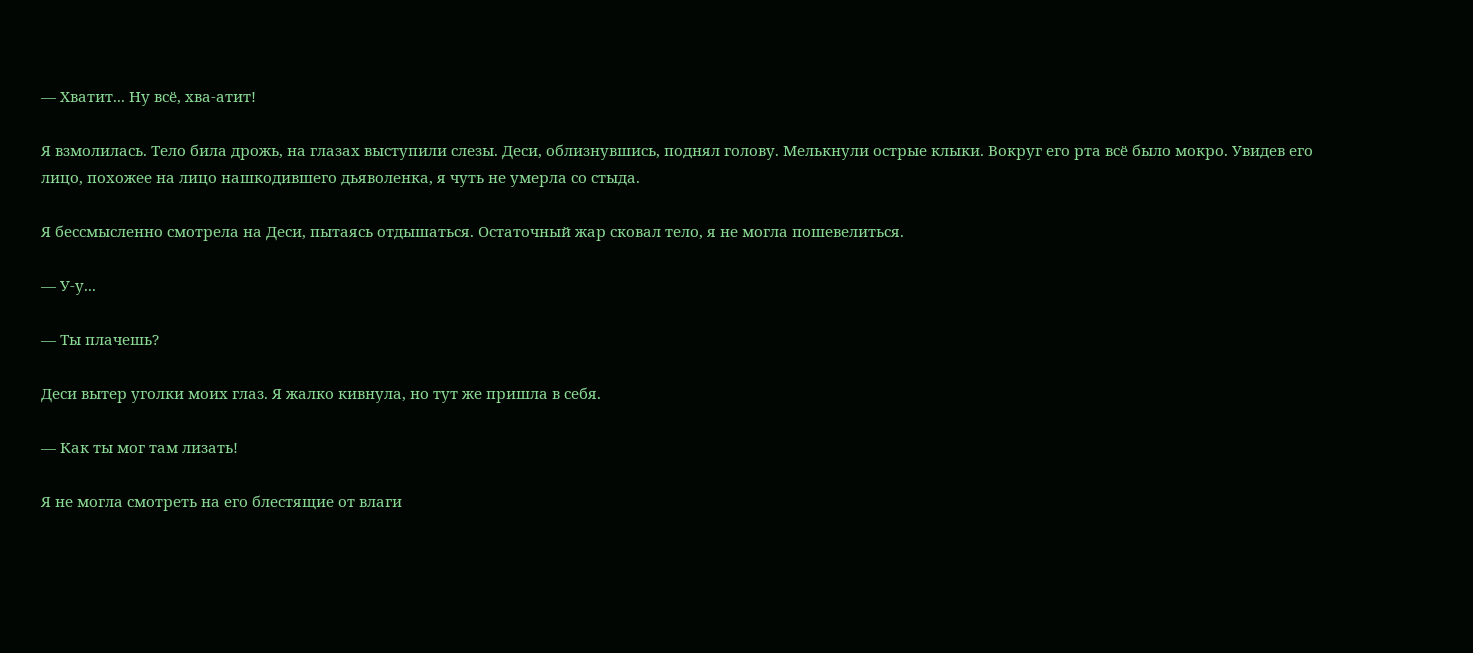— Хватит... Ну всё, хва-атит!

Я взмолилась. Тело била дрожь, на глазах выступили слезы. Деси, облизнувшись, поднял голову. Мелькнули острые клыки. Вокруг его рта всё было мокро. Увидев его лицо, похожее на лицо нашкодившего дьяволенка, я чуть не умерла со стыда.

Я бессмысленно смотрела на Деси, пытаясь отдышаться. Остаточный жар сковал тело, я не могла пошевелиться.

— У-у...

— Ты плачешь?

Деси вытер уголки моих глаз. Я жалко кивнула, но тут же пришла в себя.

— Как ты мог там лизать!

Я не могла смотреть на его блестящие от влаги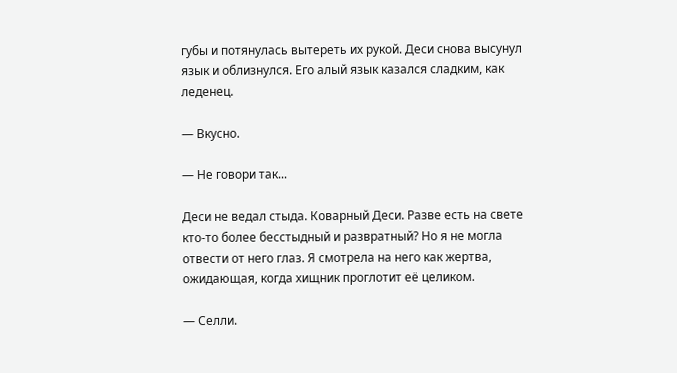губы и потянулась вытереть их рукой. Деси снова высунул язык и облизнулся. Его алый язык казался сладким, как леденец.

— Вкусно.

— Не говори так...

Деси не ведал стыда. Коварный Деси. Разве есть на свете кто-то более бесстыдный и развратный? Но я не могла отвести от него глаз. Я смотрела на него как жертва, ожидающая, когда хищник проглотит её целиком.

— Селли.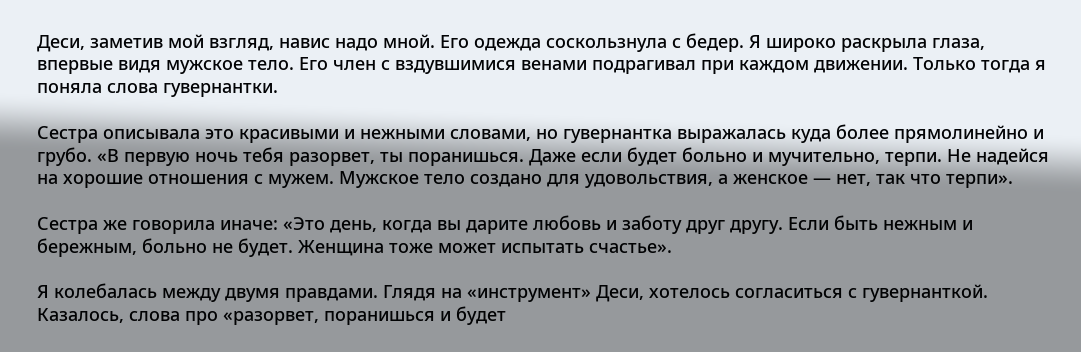Деси, заметив мой взгляд, навис надо мной. Его одежда соскользнула с бедер. Я широко раскрыла глаза, впервые видя мужское тело. Его член с вздувшимися венами подрагивал при каждом движении. Только тогда я поняла слова гувернантки.

Сестра описывала это красивыми и нежными словами, но гувернантка выражалась куда более прямолинейно и грубо. «В первую ночь тебя разорвет, ты поранишься. Даже если будет больно и мучительно, терпи. Не надейся на хорошие отношения с мужем. Мужское тело создано для удовольствия, а женское — нет, так что терпи».

Сестра же говорила иначе: «Это день, когда вы дарите любовь и заботу друг другу. Если быть нежным и бережным, больно не будет. Женщина тоже может испытать счастье».

Я колебалась между двумя правдами. Глядя на «инструмент» Деси, хотелось согласиться с гувернанткой. Казалось, слова про «разорвет, поранишься и будет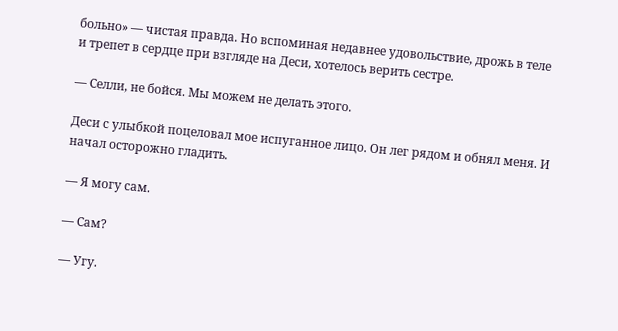больно» — чистая правда. Но вспоминая недавнее удовольствие, дрожь в теле и трепет в сердце при взгляде на Деси, хотелось верить сестре.

— Селли, не бойся. Мы можем не делать этого.

Деси с улыбкой поцеловал мое испуганное лицо. Он лег рядом и обнял меня. И начал осторожно гладить.

— Я могу сам.

— Сам?

— Угу.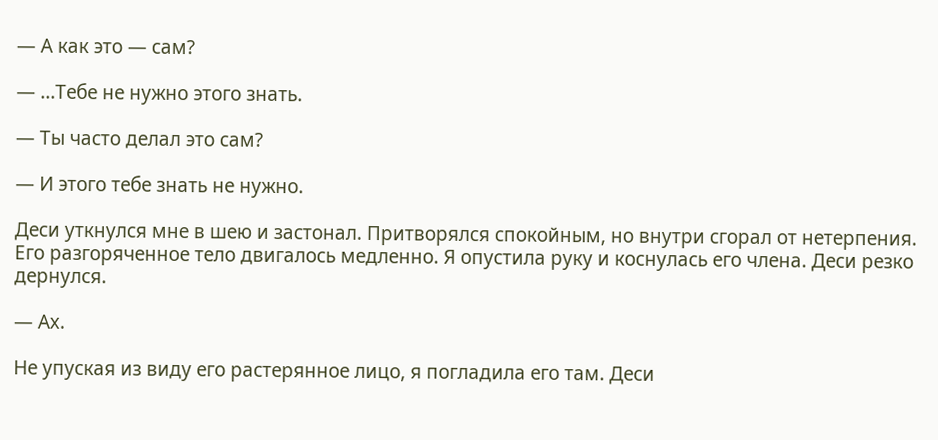— А как это — сам?

— ...Тебе не нужно этого знать.

— Ты часто делал это сам?

— И этого тебе знать не нужно.

Деси уткнулся мне в шею и застонал. Притворялся спокойным, но внутри сгорал от нетерпения. Его разгоряченное тело двигалось медленно. Я опустила руку и коснулась его члена. Деси резко дернулся.

— Ах.

Не упуская из виду его растерянное лицо, я погладила его там. Деси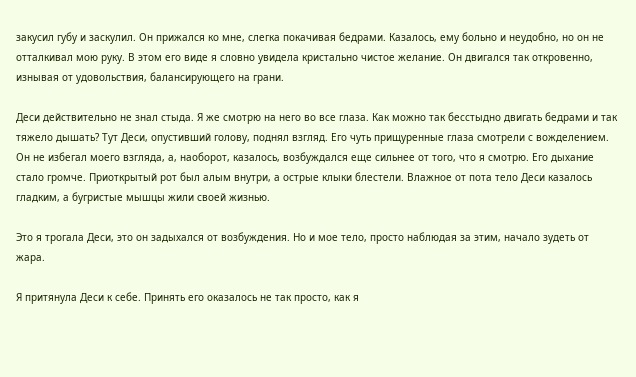закусил губу и заскулил. Он прижался ко мне, слегка покачивая бедрами. Казалось, ему больно и неудобно, но он не отталкивал мою руку. В этом его виде я словно увидела кристально чистое желание. Он двигался так откровенно, изнывая от удовольствия, балансирующего на грани.

Деси действительно не знал стыда. Я же смотрю на него во все глаза. Как можно так бесстыдно двигать бедрами и так тяжело дышать? Тут Деси, опустивший голову, поднял взгляд. Его чуть прищуренные глаза смотрели с вожделением. Он не избегал моего взгляда, а, наоборот, казалось, возбуждался еще сильнее от того, что я смотрю. Его дыхание стало громче. Приоткрытый рот был алым внутри, а острые клыки блестели. Влажное от пота тело Деси казалось гладким, а бугристые мышцы жили своей жизнью.

Это я трогала Деси, это он задыхался от возбуждения. Но и мое тело, просто наблюдая за этим, начало зудеть от жара.

Я притянула Деси к себе. Принять его оказалось не так просто, как я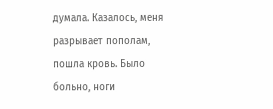думала. Казалось, меня разрывает пополам, пошла кровь. Было больно, ноги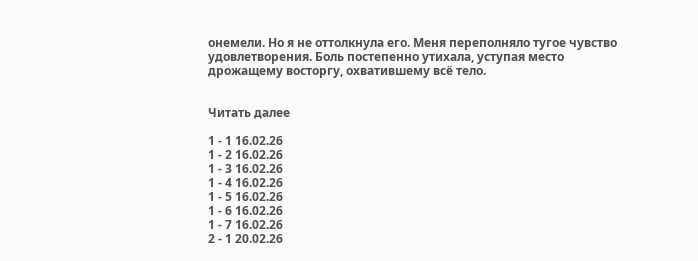онемели. Но я не оттолкнула его. Меня переполняло тугое чувство удовлетворения. Боль постепенно утихала, уступая место дрожащему восторгу, охватившему всё тело.


Читать далее

1 - 1 16.02.26
1 - 2 16.02.26
1 - 3 16.02.26
1 - 4 16.02.26
1 - 5 16.02.26
1 - 6 16.02.26
1 - 7 16.02.26
2 - 1 20.02.26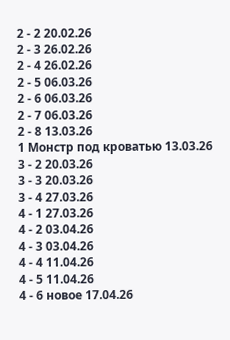2 - 2 20.02.26
2 - 3 26.02.26
2 - 4 26.02.26
2 - 5 06.03.26
2 - 6 06.03.26
2 - 7 06.03.26
2 - 8 13.03.26
1 Монстр под кроватью 13.03.26
3 - 2 20.03.26
3 - 3 20.03.26
3 - 4 27.03.26
4 - 1 27.03.26
4 - 2 03.04.26
4 - 3 03.04.26
4 - 4 11.04.26
4 - 5 11.04.26
4 - 6 новое 17.04.26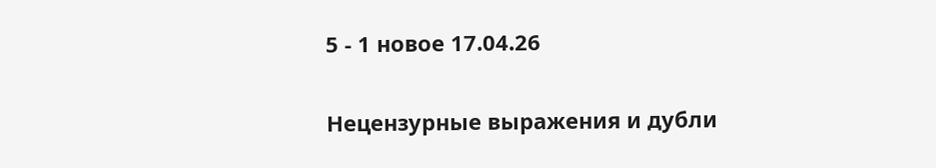5 - 1 новое 17.04.26

Нецензурные выражения и дубли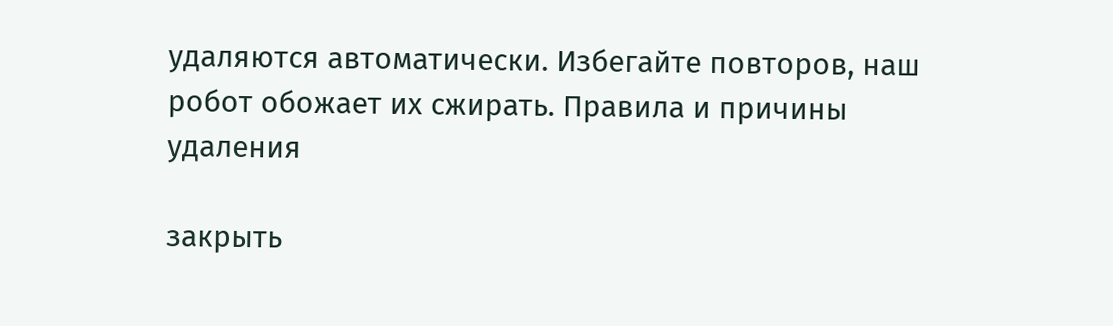удаляются автоматически. Избегайте повторов, наш робот обожает их сжирать. Правила и причины удаления

закрыть